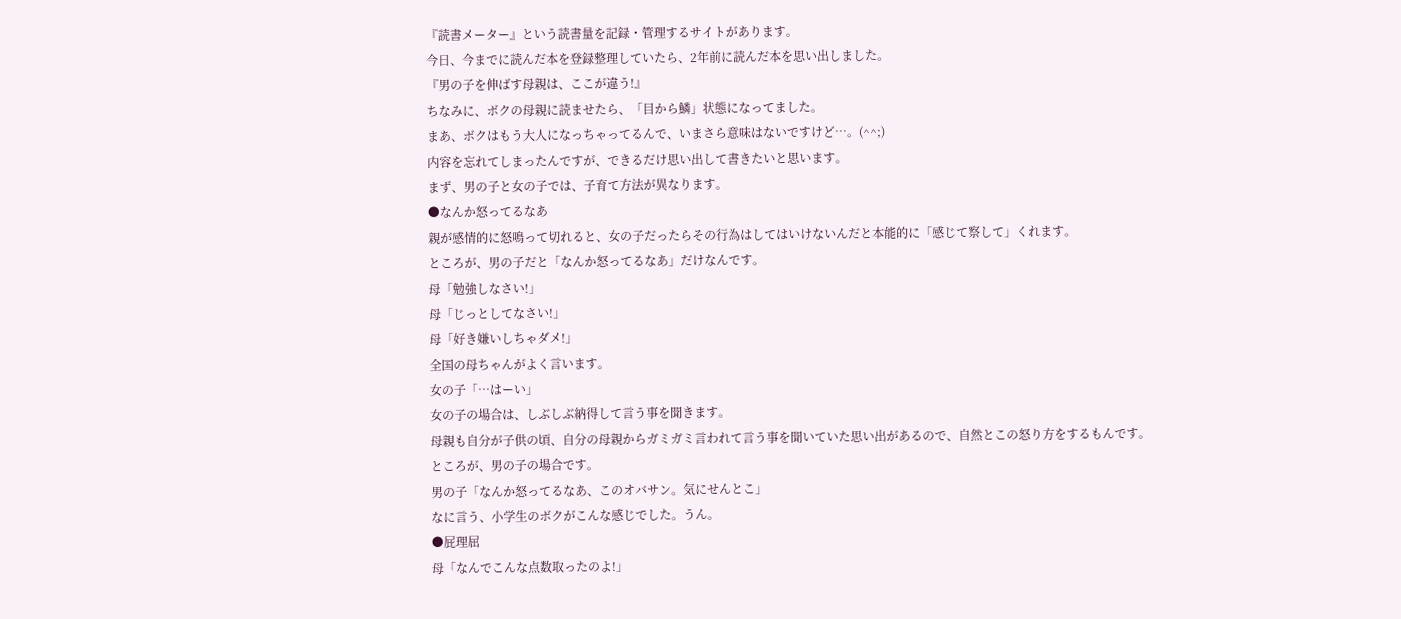『読書メーター』という読書量を記録・管理するサイトがあります。
今日、今までに読んだ本を登録整理していたら、2年前に読んだ本を思い出しました。
『男の子を伸ばす母親は、ここが違う!』
ちなみに、ボクの母親に読ませたら、「目から鱗」状態になってました。
まあ、ボクはもう大人になっちゃってるんで、いまさら意味はないですけど…。(^^;)
内容を忘れてしまったんですが、できるだけ思い出して書きたいと思います。
まず、男の子と女の子では、子育て方法が異なります。
●なんか怒ってるなあ
親が感情的に怒鳴って切れると、女の子だったらその行為はしてはいけないんだと本能的に「感じて察して」くれます。
ところが、男の子だと「なんか怒ってるなあ」だけなんです。
母「勉強しなさい!」
母「じっとしてなさい!」
母「好き嫌いしちゃダメ!」
全国の母ちゃんがよく言います。
女の子「…はーい」
女の子の場合は、しぶしぶ納得して言う事を聞きます。
母親も自分が子供の頃、自分の母親からガミガミ言われて言う事を聞いていた思い出があるので、自然とこの怒り方をするもんです。
ところが、男の子の場合です。
男の子「なんか怒ってるなあ、このオバサン。気にせんとこ」
なに言う、小学生のボクがこんな感じでした。うん。
●屁理屈
母「なんでこんな点数取ったのよ!」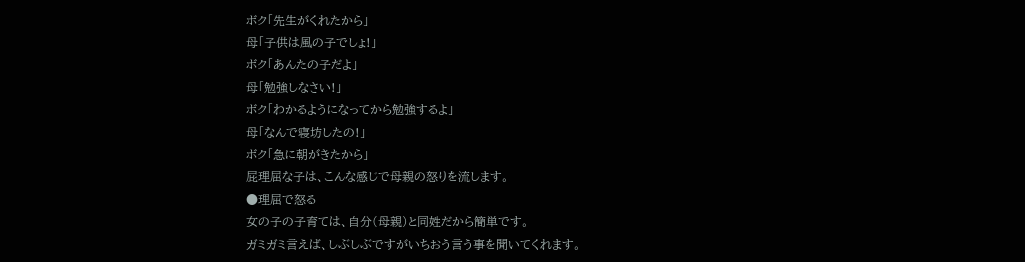ボク「先生がくれたから」
母「子供は風の子でしょ!」
ボク「あんたの子だよ」
母「勉強しなさい!」
ボク「わかるようになってから勉強するよ」
母「なんで寝坊したの!」
ボク「急に朝がきたから」
屁理屈な子は、こんな感じで母親の怒りを流します。
●理屈で怒る
女の子の子育ては、自分(母親)と同姓だから簡単です。
ガミガミ言えば、しぶしぶですがいちおう言う事を聞いてくれます。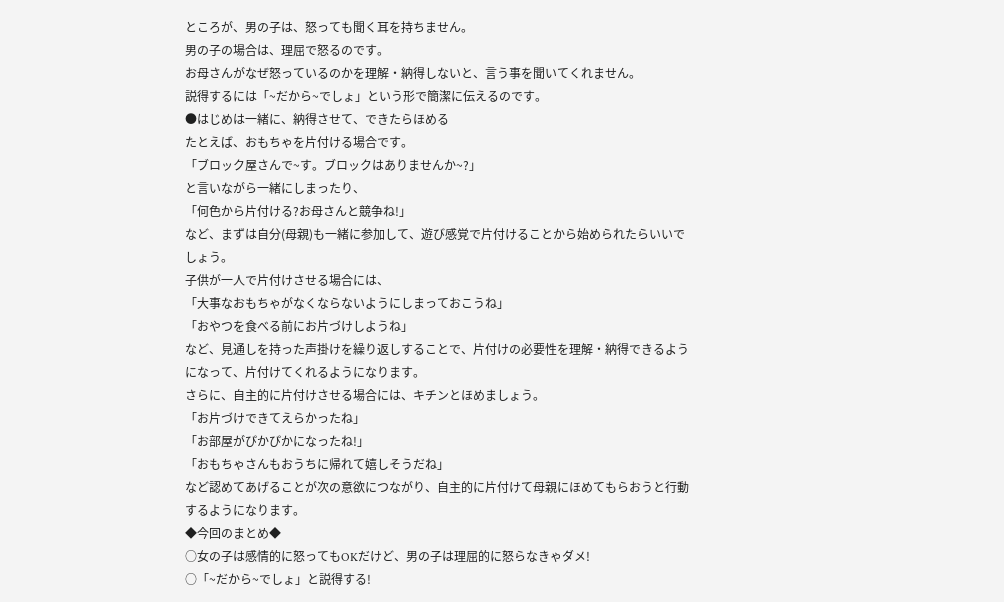ところが、男の子は、怒っても聞く耳を持ちません。
男の子の場合は、理屈で怒るのです。
お母さんがなぜ怒っているのかを理解・納得しないと、言う事を聞いてくれません。
説得するには「~だから~でしょ」という形で簡潔に伝えるのです。
●はじめは一緒に、納得させて、できたらほめる
たとえば、おもちゃを片付ける場合です。
「ブロック屋さんで~す。ブロックはありませんか~?」
と言いながら一緒にしまったり、
「何色から片付ける?お母さんと競争ね!」
など、まずは自分(母親)も一緒に参加して、遊び感覚で片付けることから始められたらいいでしょう。
子供が一人で片付けさせる場合には、
「大事なおもちゃがなくならないようにしまっておこうね」
「おやつを食べる前にお片づけしようね」
など、見通しを持った声掛けを繰り返しすることで、片付けの必要性を理解・納得できるようになって、片付けてくれるようになります。
さらに、自主的に片付けさせる場合には、キチンとほめましょう。
「お片づけできてえらかったね」
「お部屋がぴかぴかになったね!」
「おもちゃさんもおうちに帰れて嬉しそうだね」
など認めてあげることが次の意欲につながり、自主的に片付けて母親にほめてもらおうと行動するようになります。
◆今回のまとめ◆
○女の子は感情的に怒ってもOKだけど、男の子は理屈的に怒らなきゃダメ!
○「~だから~でしょ」と説得する!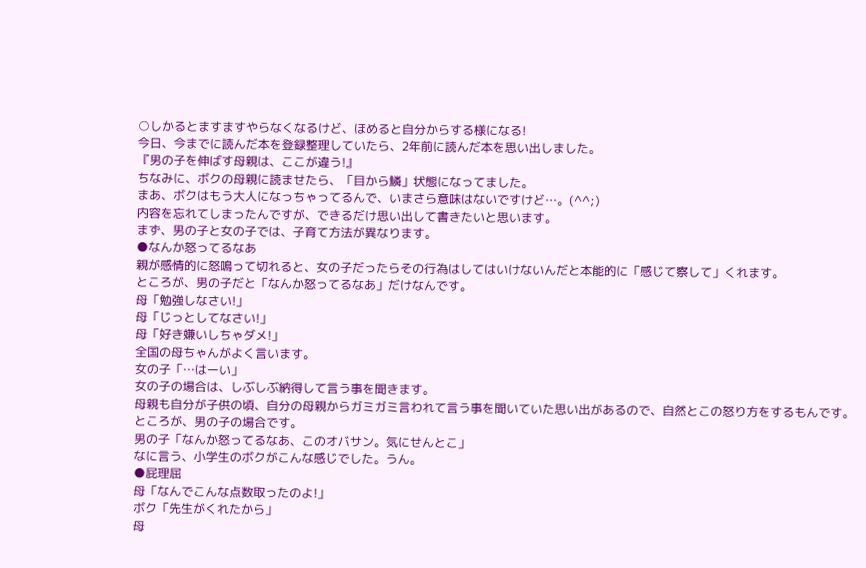○しかるとますますやらなくなるけど、ほめると自分からする様になる!
今日、今までに読んだ本を登録整理していたら、2年前に読んだ本を思い出しました。
『男の子を伸ばす母親は、ここが違う!』
ちなみに、ボクの母親に読ませたら、「目から鱗」状態になってました。
まあ、ボクはもう大人になっちゃってるんで、いまさら意味はないですけど…。(^^;)
内容を忘れてしまったんですが、できるだけ思い出して書きたいと思います。
まず、男の子と女の子では、子育て方法が異なります。
●なんか怒ってるなあ
親が感情的に怒鳴って切れると、女の子だったらその行為はしてはいけないんだと本能的に「感じて察して」くれます。
ところが、男の子だと「なんか怒ってるなあ」だけなんです。
母「勉強しなさい!」
母「じっとしてなさい!」
母「好き嫌いしちゃダメ!」
全国の母ちゃんがよく言います。
女の子「…はーい」
女の子の場合は、しぶしぶ納得して言う事を聞きます。
母親も自分が子供の頃、自分の母親からガミガミ言われて言う事を聞いていた思い出があるので、自然とこの怒り方をするもんです。
ところが、男の子の場合です。
男の子「なんか怒ってるなあ、このオバサン。気にせんとこ」
なに言う、小学生のボクがこんな感じでした。うん。
●屁理屈
母「なんでこんな点数取ったのよ!」
ボク「先生がくれたから」
母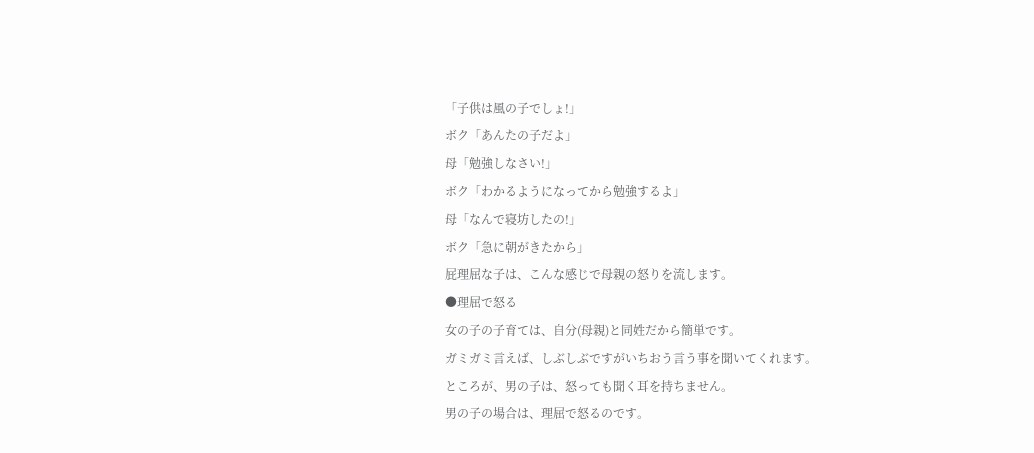「子供は風の子でしょ!」
ボク「あんたの子だよ」
母「勉強しなさい!」
ボク「わかるようになってから勉強するよ」
母「なんで寝坊したの!」
ボク「急に朝がきたから」
屁理屈な子は、こんな感じで母親の怒りを流します。
●理屈で怒る
女の子の子育ては、自分(母親)と同姓だから簡単です。
ガミガミ言えば、しぶしぶですがいちおう言う事を聞いてくれます。
ところが、男の子は、怒っても聞く耳を持ちません。
男の子の場合は、理屈で怒るのです。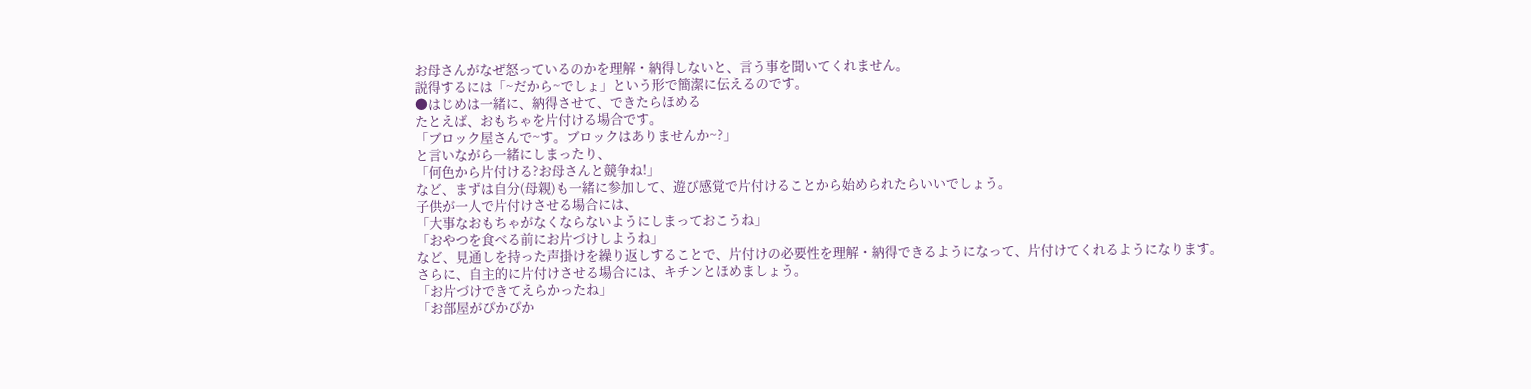お母さんがなぜ怒っているのかを理解・納得しないと、言う事を聞いてくれません。
説得するには「~だから~でしょ」という形で簡潔に伝えるのです。
●はじめは一緒に、納得させて、できたらほめる
たとえば、おもちゃを片付ける場合です。
「ブロック屋さんで~す。ブロックはありませんか~?」
と言いながら一緒にしまったり、
「何色から片付ける?お母さんと競争ね!」
など、まずは自分(母親)も一緒に参加して、遊び感覚で片付けることから始められたらいいでしょう。
子供が一人で片付けさせる場合には、
「大事なおもちゃがなくならないようにしまっておこうね」
「おやつを食べる前にお片づけしようね」
など、見通しを持った声掛けを繰り返しすることで、片付けの必要性を理解・納得できるようになって、片付けてくれるようになります。
さらに、自主的に片付けさせる場合には、キチンとほめましょう。
「お片づけできてえらかったね」
「お部屋がぴかぴか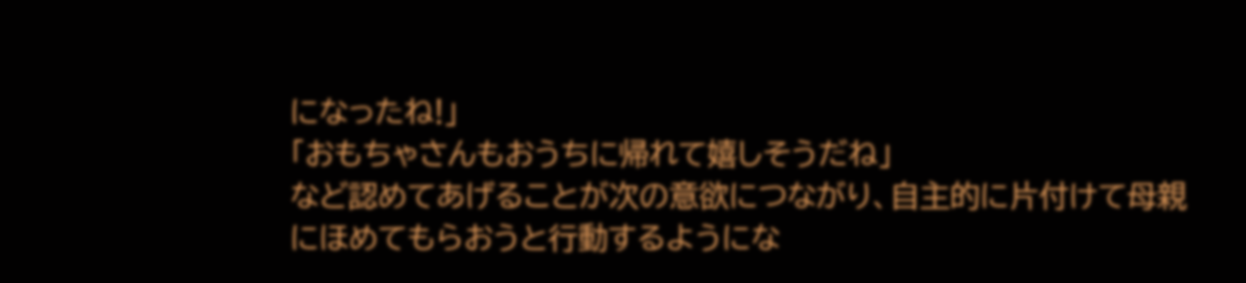になったね!」
「おもちゃさんもおうちに帰れて嬉しそうだね」
など認めてあげることが次の意欲につながり、自主的に片付けて母親にほめてもらおうと行動するようにな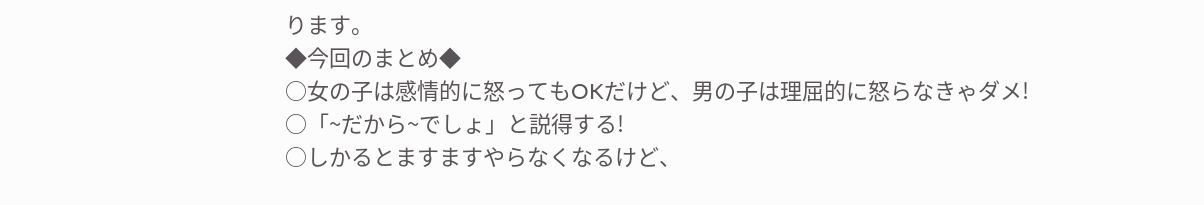ります。
◆今回のまとめ◆
○女の子は感情的に怒ってもOKだけど、男の子は理屈的に怒らなきゃダメ!
○「~だから~でしょ」と説得する!
○しかるとますますやらなくなるけど、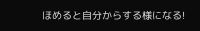ほめると自分からする様になる!